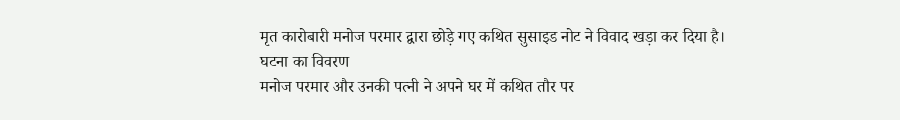मृत कारोबारी मनोज परमार द्वारा छोड़े गए कथित सुसाइड नोट ने विवाद खड़ा कर दिया है।
घटना का विवरण
मनोज परमार और उनकी पत्नी ने अपने घर में कथित तौर पर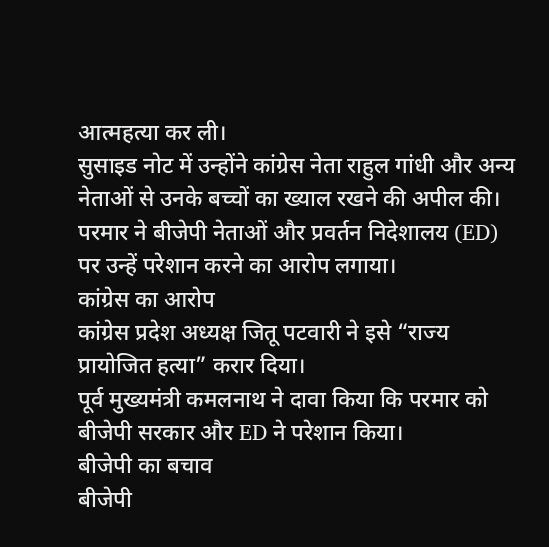आत्महत्या कर ली।
सुसाइड नोट में उन्होंने कांग्रेस नेता राहुल गांधी और अन्य नेताओं से उनके बच्चों का ख्याल रखने की अपील की।
परमार ने बीजेपी नेताओं और प्रवर्तन निदेशालय (ED) पर उन्हें परेशान करने का आरोप लगाया।
कांग्रेस का आरोप
कांग्रेस प्रदेश अध्यक्ष जितू पटवारी ने इसे “राज्य प्रायोजित हत्या” करार दिया।
पूर्व मुख्यमंत्री कमलनाथ ने दावा किया कि परमार को बीजेपी सरकार और ED ने परेशान किया।
बीजेपी का बचाव
बीजेपी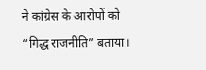ने कांग्रेस के आरोपों को “गिद्ध राजनीति” बताया।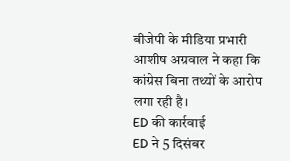बीजेपी के मीडिया प्रभारी आशीष अग्रवाल ने कहा कि कांग्रेस बिना तथ्यों के आरोप लगा रही है।
ED की कार्रवाई
ED ने 5 दिसंबर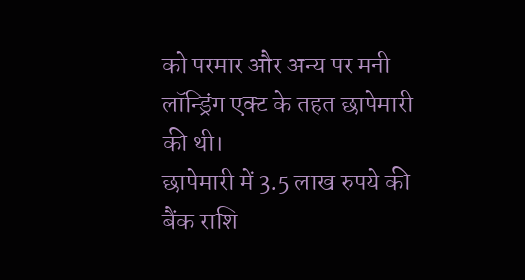को परमार और अन्य पर मनी लॉन्ड्रिंग एक्ट के तहत छापेमारी की थी।
छापेमारी में 3.5 लाख रुपये की बैंक राशि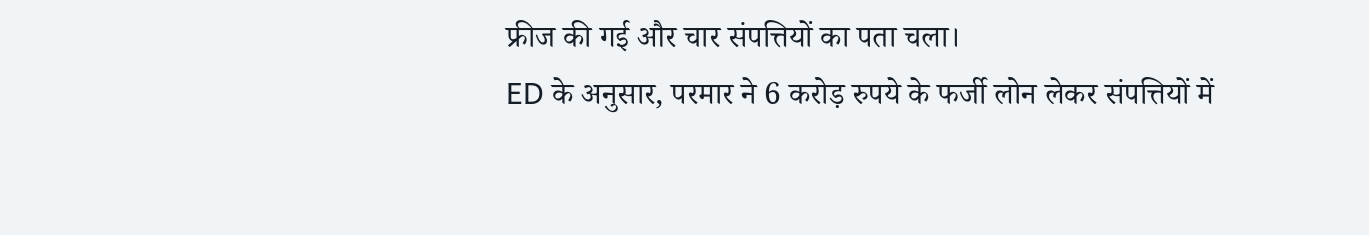फ्रीज की गई और चार संपत्तियों का पता चला।
ED के अनुसार, परमार ने 6 करोड़ रुपये के फर्जी लोन लेकर संपत्तियों में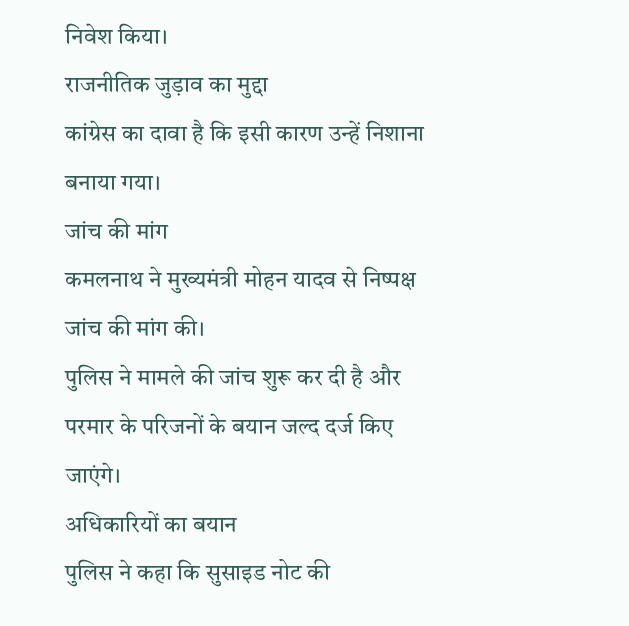निवेश किया।
राजनीतिक जुड़ाव का मुद्दा
कांग्रेस का दावा है कि इसी कारण उन्हें निशाना बनाया गया।
जांच की मांग
कमलनाथ ने मुख्यमंत्री मोहन यादव से निष्पक्ष जांच की मांग की।
पुलिस ने मामले की जांच शुरू कर दी है और परमार के परिजनों के बयान जल्द दर्ज किए जाएंगे।
अधिकारियों का बयान
पुलिस ने कहा कि सुसाइड नोट की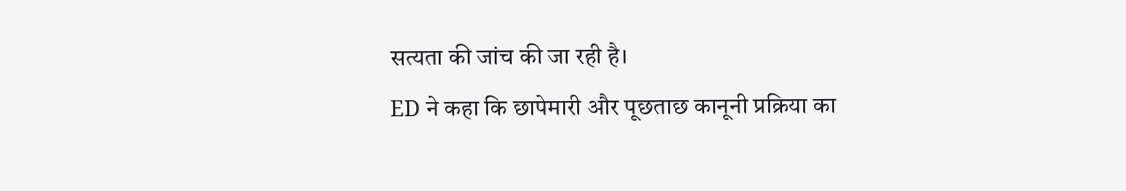सत्यता की जांच की जा रही है।
ED ने कहा कि छापेमारी और पूछताछ कानूनी प्रक्रिया का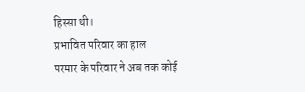हिस्सा थी।
प्रभावित परिवार का हाल
परमार के परिवार ने अब तक कोई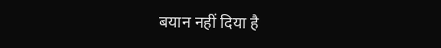बयान नहीं दिया है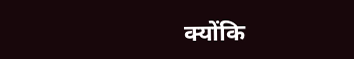क्योंकि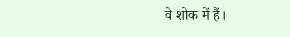वे शोक में हैं।